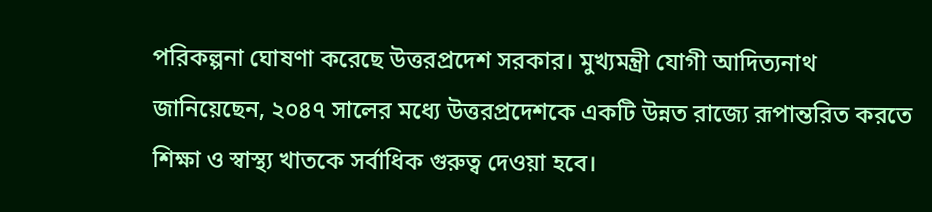পরিকল্পনা ঘোষণা করেছে উত্তরপ্রদেশ সরকার। মুখ্যমন্ত্রী যোগী আদিত্যনাথ জানিয়েছেন, ২০৪৭ সালের মধ্যে উত্তরপ্রদেশকে একটি উন্নত রাজ্যে রূপান্তরিত করতে শিক্ষা ও স্বাস্থ্য খাতকে সর্বাধিক গুরুত্ব দেওয়া হবে।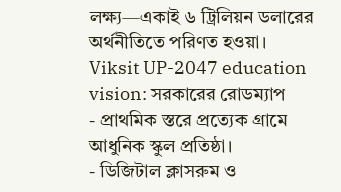লক্ষ্য—একাই ৬ ট্রিলিয়ন ডলারের অর্থনীতিতে পরিণত হওয়া।
Viksit UP-2047 education vision: সরকারের রোডম্যাপ
- প্রাথমিক স্তরে প্রত্যেক গ্রামে আধুনিক স্কুল প্রতিষ্ঠা।
- ডিজিটাল ক্লাসরুম ও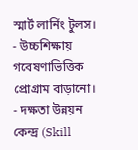স্মার্ট লার্নিং টুলস।
- উচ্চশিক্ষায় গবেষণাভিত্তিক প্রোগ্রাম বাড়ানো।
- দক্ষতা উন্নয়ন কেন্দ্র (Skill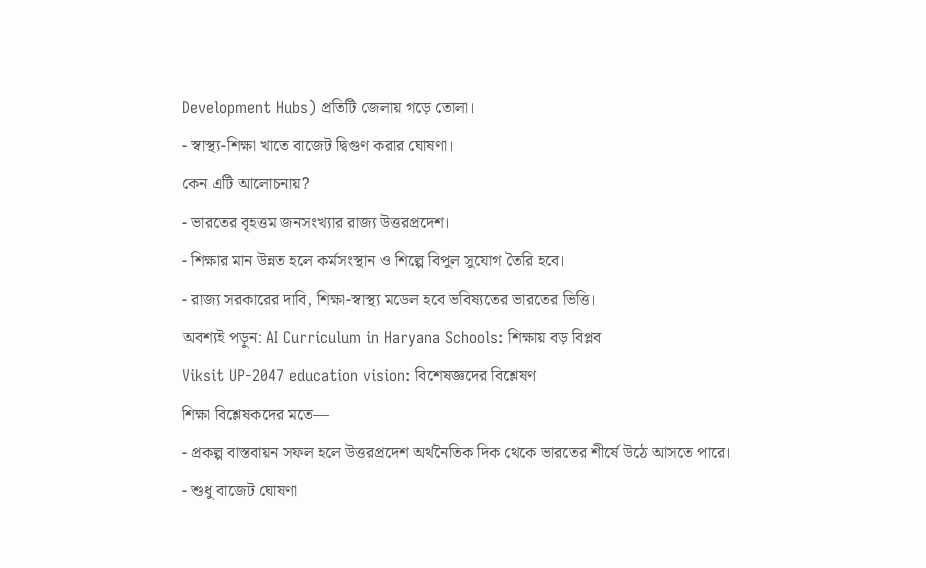Development Hubs) প্রতিটি জেলায় গড়ে তোলা।
- স্বাস্থ্য-শিক্ষা খাতে বাজেট দ্বিগুণ করার ঘোষণা।
কেন এটি আলোচনায়?
- ভারতের বৃহত্তম জনসংখ্যার রাজ্য উত্তরপ্রদেশ।
- শিক্ষার মান উন্নত হলে কর্মসংস্থান ও শিল্পে বিপুল সুযোগ তৈরি হবে।
- রাজ্য সরকারের দাবি, শিক্ষা-স্বাস্থ্য মডেল হবে ভবিষ্যতের ভারতের ভিত্তি।
অবশ্যই পড়ুন: AI Curriculum in Haryana Schools: শিক্ষায় বড় বিপ্লব
Viksit UP-2047 education vision: বিশেষজ্ঞদের বিশ্লেষণ
শিক্ষা বিশ্লেষকদের মতে—
- প্রকল্প বাস্তবায়ন সফল হলে উত্তরপ্রদেশ অর্থনৈতিক দিক থেকে ভারতের শীর্ষে উঠে আসতে পারে।
- শুধু বাজেট ঘোষণা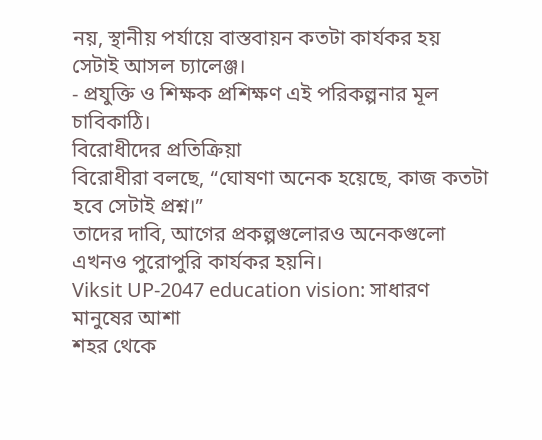নয়, স্থানীয় পর্যায়ে বাস্তবায়ন কতটা কার্যকর হয় সেটাই আসল চ্যালেঞ্জ।
- প্রযুক্তি ও শিক্ষক প্রশিক্ষণ এই পরিকল্পনার মূল চাবিকাঠি।
বিরোধীদের প্রতিক্রিয়া
বিরোধীরা বলছে, “ঘোষণা অনেক হয়েছে, কাজ কতটা হবে সেটাই প্রশ্ন।”
তাদের দাবি, আগের প্রকল্পগুলোরও অনেকগুলো এখনও পুরোপুরি কার্যকর হয়নি।
Viksit UP-2047 education vision: সাধারণ মানুষের আশা
শহর থেকে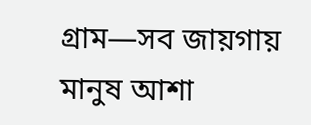গ্রাম—সব জায়গায় মানুষ আশা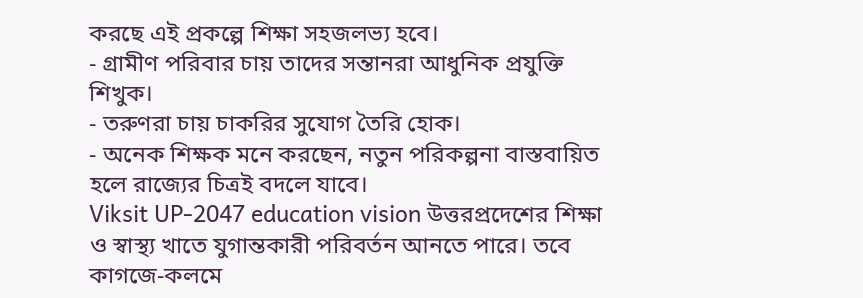করছে এই প্রকল্পে শিক্ষা সহজলভ্য হবে।
- গ্রামীণ পরিবার চায় তাদের সন্তানরা আধুনিক প্রযুক্তি শিখুক।
- তরুণরা চায় চাকরির সুযোগ তৈরি হোক।
- অনেক শিক্ষক মনে করছেন, নতুন পরিকল্পনা বাস্তবায়িত হলে রাজ্যের চিত্রই বদলে যাবে।
Viksit UP-2047 education vision উত্তরপ্রদেশের শিক্ষা ও স্বাস্থ্য খাতে যুগান্তকারী পরিবর্তন আনতে পারে। তবে কাগজে-কলমে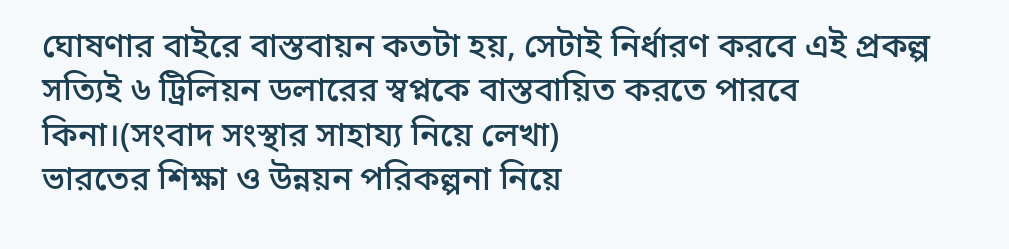ঘোষণার বাইরে বাস্তবায়ন কতটা হয়, সেটাই নির্ধারণ করবে এই প্রকল্প সত্যিই ৬ ট্রিলিয়ন ডলারের স্বপ্নকে বাস্তবায়িত করতে পারবে কিনা।(সংবাদ সংস্থার সাহায্য নিয়ে লেখা)
ভারতের শিক্ষা ও উন্নয়ন পরিকল্পনা নিয়ে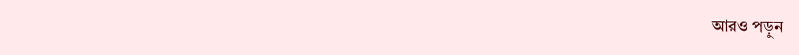আরও পড়ুন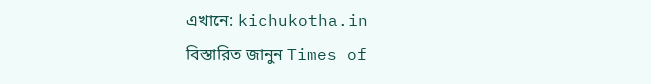এখানে: kichukotha.in
বিস্তারিত জানুন Times of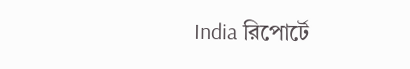India রিপোর্টে